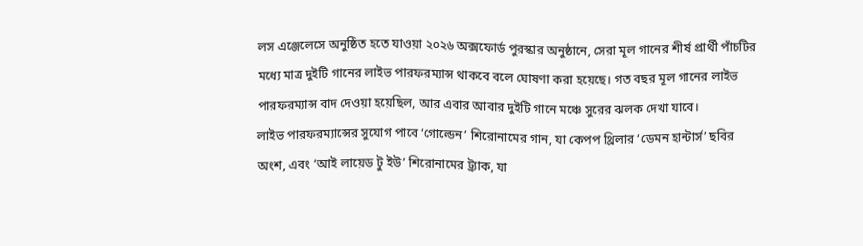লস এঞ্জেলেসে অনুষ্ঠিত হতে যাওয়া ২০২৬ অক্সফোর্ড পুরস্কার অনুষ্ঠানে, সেরা মূল গানের শীর্ষ প্রার্থী পাঁচটির মধ্যে মাত্র দুইটি গানের লাইভ পারফরম্যান্স থাকবে বলে ঘোষণা করা হয়েছে। গত বছর মূল গানের লাইভ পারফরম্যান্স বাদ দেওয়া হয়েছিল, আর এবার আবার দুইটি গানে মঞ্চে সুরের ঝলক দেখা যাবে।
লাইভ পারফরম্যান্সের সুযোগ পাবে ‘গোল্ডেন’ শিরোনামের গান, যা কেপপ থ্রিলার ‘ডেমন হান্টার্স’ ছবির অংশ, এবং ‘আই লায়েড টু ইউ’ শিরোনামের ট্র্যাক, যা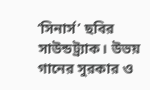‘সিনার্স’ ছবির সাউন্ডট্র্যাক। উভয় গানের সুরকার ও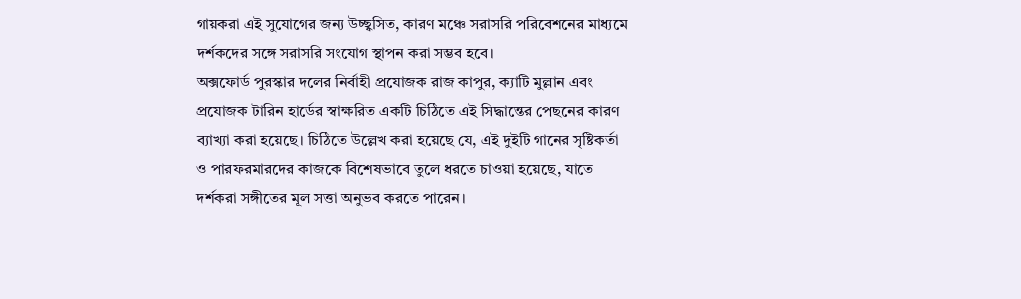গায়করা এই সুযোগের জন্য উচ্ছ্বসিত, কারণ মঞ্চে সরাসরি পরিবেশনের মাধ্যমে দর্শকদের সঙ্গে সরাসরি সংযোগ স্থাপন করা সম্ভব হবে।
অক্সফোর্ড পুরস্কার দলের নির্বাহী প্রযোজক রাজ কাপুর, ক্যাটি মুল্লান এবং প্রযোজক টারিন হার্ডের স্বাক্ষরিত একটি চিঠিতে এই সিদ্ধান্তের পেছনের কারণ ব্যাখ্যা করা হয়েছে। চিঠিতে উল্লেখ করা হয়েছে যে, এই দুইটি গানের সৃষ্টিকর্তা ও পারফরমারদের কাজকে বিশেষভাবে তুলে ধরতে চাওয়া হয়েছে, যাতে দর্শকরা সঙ্গীতের মূল সত্তা অনুভব করতে পারেন।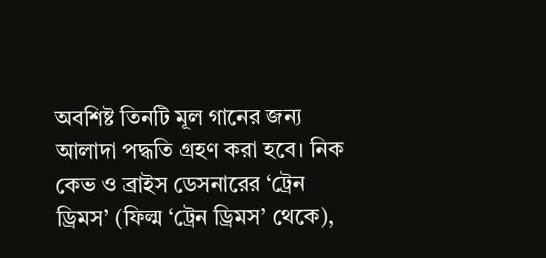অবশিষ্ট তিনটি মূল গানের জন্য আলাদা পদ্ধতি গ্রহণ করা হবে। নিক কেভ ও ব্রাইস ডেসনারের ‘ট্রেন ড্রিমস’ (ফিল্ম ‘ট্রেন ড্রিমস’ থেকে),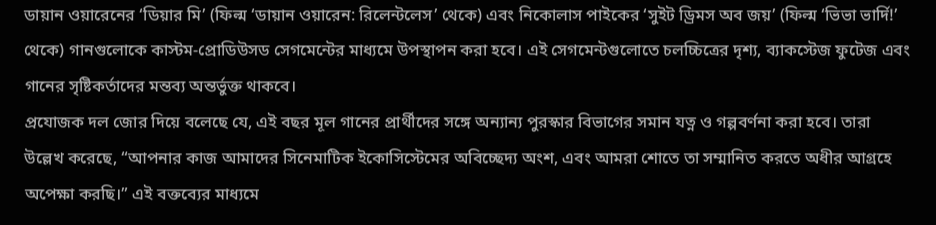ডায়ান ওয়ারেনের ‘ডিয়ার মি’ (ফিল্ম ‘ডায়ান ওয়ারেন: রিলেন্টলেস’ থেকে) এবং নিকোলাস পাইকের ‘সুইট ড্রিমস অব জয়’ (ফিল্ম ‘ভিভা ভার্দি!’ থেকে) গানগুলোকে কাস্টম-প্রোডিউসড সেগমেন্টের মাধ্যমে উপস্থাপন করা হবে। এই সেগমেন্টগুলোতে চলচ্চিত্রের দৃশ্য, ব্যাকস্টেজ ফুটেজ এবং গানের সৃষ্টিকর্তাদের মন্তব্য অন্তর্ভুক্ত থাকবে।
প্রযোজক দল জোর দিয়ে বলেছে যে, এই বছর মূল গানের প্রার্থীদের সঙ্গে অন্যান্য পুরস্কার বিভাগের সমান যত্ন ও গল্পবর্ণনা করা হবে। তারা উল্লেখ করেছে, “আপনার কাজ আমাদের সিনেমাটিক ইকোসিস্টেমের অবিচ্ছেদ্য অংশ, এবং আমরা শোতে তা সম্মানিত করতে অধীর আগ্রহে অপেক্ষা করছি।” এই বক্তব্যের মাধ্যমে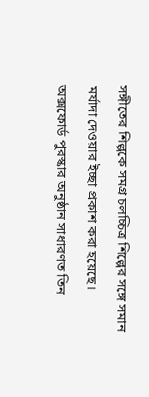সঙ্গীতের শিল্পকে সমগ্র চলচ্চিত্র শিল্পের সঙ্গে সমান মর্যাদা দেওয়ার ইচ্ছা প্রকাশ করা হয়েছে।
অক্সফোর্ড পুরস্কার অনুষ্ঠান সাধারণত তিন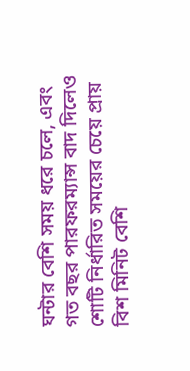ঘন্টার বেশি সময় ধরে চলে, এবং গত বছর পারফরম্যান্স বাদ দিলেও শোটি নির্ধারিত সময়ের চেয়ে প্রায় বিশ মিনিট বেশি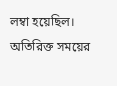লম্বা হয়েছিল। অতিরিক্ত সময়ের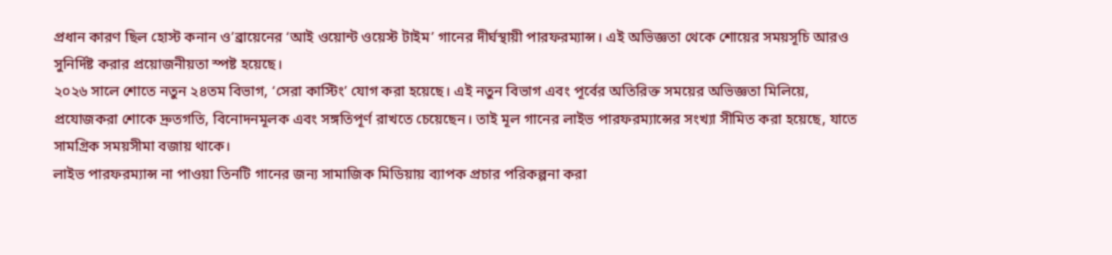প্রধান কারণ ছিল হোস্ট কনান ও’ব্রায়েনের ‘আই ওয়োন্ট ওয়েস্ট টাইম’ গানের দীর্ঘস্থায়ী পারফরম্যান্স। এই অভিজ্ঞতা থেকে শোয়ের সময়সূচি আরও সুনির্দিষ্ট করার প্রয়োজনীয়তা স্পষ্ট হয়েছে।
২০২৬ সালে শোতে নতুন ২৪তম বিভাগ, ‘সেরা কাস্টিং’ যোগ করা হয়েছে। এই নতুন বিভাগ এবং পূর্বের অতিরিক্ত সময়ের অভিজ্ঞতা মিলিয়ে, প্রযোজকরা শোকে দ্রুতগতি, বিনোদনমূলক এবং সঙ্গতিপূর্ণ রাখতে চেয়েছেন। তাই মূল গানের লাইভ পারফরম্যান্সের সংখ্যা সীমিত করা হয়েছে, যাতে সামগ্রিক সময়সীমা বজায় থাকে।
লাইভ পারফরম্যান্স না পাওয়া তিনটি গানের জন্য সামাজিক মিডিয়ায় ব্যাপক প্রচার পরিকল্পনা করা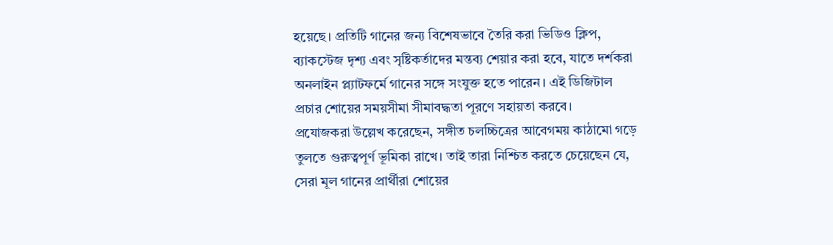হয়েছে। প্রতিটি গানের জন্য বিশেষভাবে তৈরি করা ভিডিও ক্লিপ, ব্যাকস্টেজ দৃশ্য এবং সৃষ্টিকর্তাদের মন্তব্য শেয়ার করা হবে, যাতে দর্শকরা অনলাইন প্ল্যাটফর্মে গানের সঙ্গে সংযুক্ত হতে পারেন। এই ডিজিটাল প্রচার শোয়ের সময়সীমা সীমাবদ্ধতা পূরণে সহায়তা করবে।
প্রযোজকরা উল্লেখ করেছেন, সঙ্গীত চলচ্চিত্রের আবেগময় কাঠামো গড়ে তুলতে গুরুত্বপূর্ণ ভূমিকা রাখে। তাই তারা নিশ্চিত করতে চেয়েছেন যে, সেরা মূল গানের প্রার্থীরা শোয়ের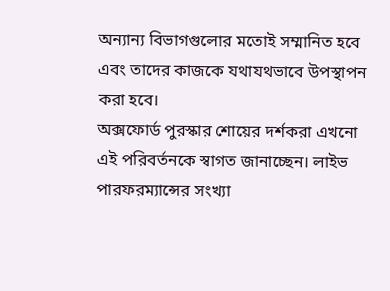অন্যান্য বিভাগগুলোর মতোই সম্মানিত হবে এবং তাদের কাজকে যথাযথভাবে উপস্থাপন করা হবে।
অক্সফোর্ড পুরস্কার শোয়ের দর্শকরা এখনো এই পরিবর্তনকে স্বাগত জানাচ্ছেন। লাইভ পারফরম্যান্সের সংখ্যা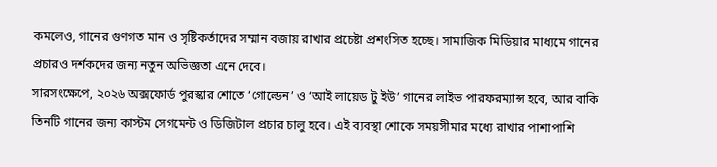কমলেও, গানের গুণগত মান ও সৃষ্টিকর্তাদের সম্মান বজায় রাখার প্রচেষ্টা প্রশংসিত হচ্ছে। সামাজিক মিডিয়ার মাধ্যমে গানের প্রচারও দর্শকদের জন্য নতুন অভিজ্ঞতা এনে দেবে।
সারসংক্ষেপে, ২০২৬ অক্সফোর্ড পুরস্কার শোতে ‘গোল্ডেন’ ও ‘আই লায়েড টু ইউ’ গানের লাইভ পারফরম্যান্স হবে, আর বাকি তিনটি গানের জন্য কাস্টম সেগমেন্ট ও ডিজিটাল প্রচার চালু হবে। এই ব্যবস্থা শোকে সময়সীমার মধ্যে রাখার পাশাপাশি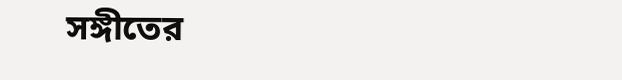সঙ্গীতের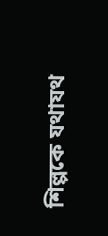শিল্পকে যথাযথ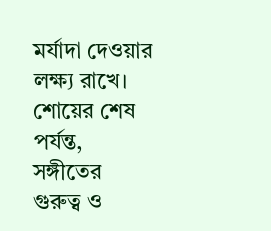মর্যাদা দেওয়ার লক্ষ্য রাখে।
শোয়ের শেষ পর্যন্ত, সঙ্গীতের গুরুত্ব ও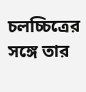চলচ্চিত্রের সঙ্গে তার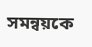সমন্বয়কে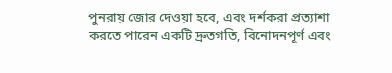পুনরায় জোর দেওয়া হবে, এবং দর্শকরা প্রত্যাশা করতে পারেন একটি দ্রুতগতি, বিনোদনপূর্ণ এবং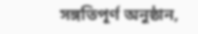সঙ্গতিপূর্ণ অনুষ্ঠান,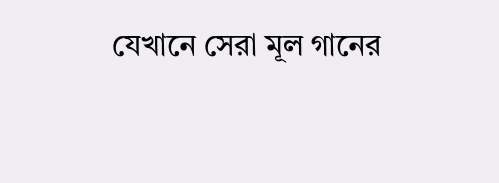যেখানে সেরা মূল গানের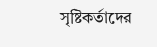সৃষ্টিকর্তাদের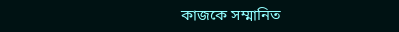কাজকে সম্মানিত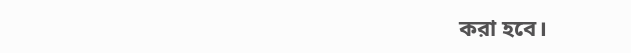করা হবে।